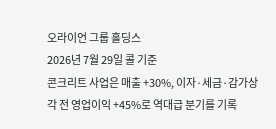오라이언 그룹 홀딩스
2026년 7월 29일 콜 기준
콘크리트 사업은 매출 +30%, 이자·세금·감가상각 전 영업이익 +45%로 역대급 분기를 기록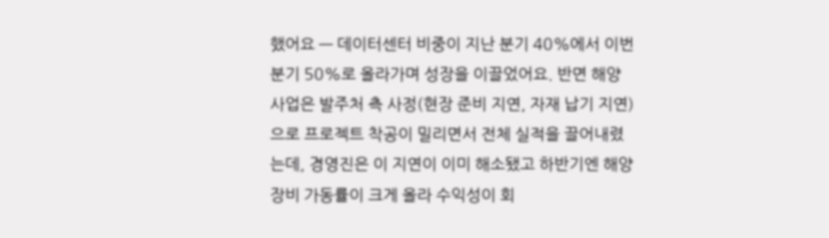했어요 — 데이터센터 비중이 지난 분기 40%에서 이번 분기 50%로 올라가며 성장을 이끌었어요. 반면 해양 사업은 발주처 측 사정(현장 준비 지연, 자재 납기 지연)으로 프로젝트 착공이 밀리면서 전체 실적을 끌어내렸는데, 경영진은 이 지연이 이미 해소됐고 하반기엔 해양 장비 가동률이 크게 올라 수익성이 회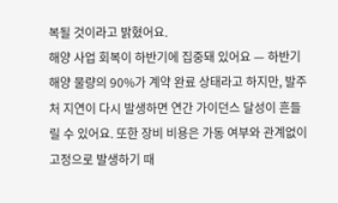복될 것이라고 밝혔어요.
해양 사업 회복이 하반기에 집중돼 있어요 — 하반기 해양 물량의 90%가 계약 완료 상태라고 하지만, 발주처 지연이 다시 발생하면 연간 가이던스 달성이 흔들릴 수 있어요. 또한 장비 비용은 가동 여부와 관계없이 고정으로 발생하기 때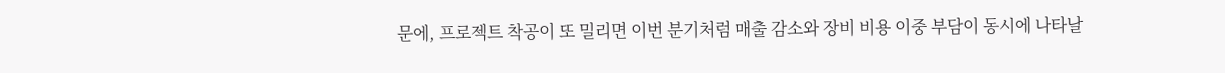문에, 프로젝트 착공이 또 밀리면 이번 분기처럼 매출 감소와 장비 비용 이중 부담이 동시에 나타날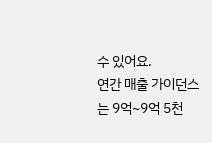수 있어요.
연간 매출 가이던스는 9억~9억 5천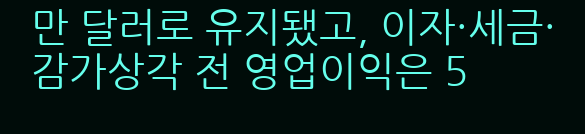만 달러로 유지됐고, 이자·세금·감가상각 전 영업이익은 5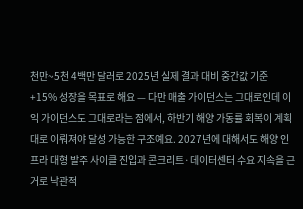천만~5천 4백만 달러로 2025년 실제 결과 대비 중간값 기준 +15% 성장을 목표로 해요 — 다만 매출 가이던스는 그대로인데 이익 가이던스도 그대로라는 점에서, 하반기 해양 가동률 회복이 계획대로 이뤄져야 달성 가능한 구조예요. 2027년에 대해서도 해양 인프라 대형 발주 사이클 진입과 콘크리트·데이터센터 수요 지속을 근거로 낙관적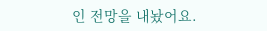인 전망을 내놨어요.